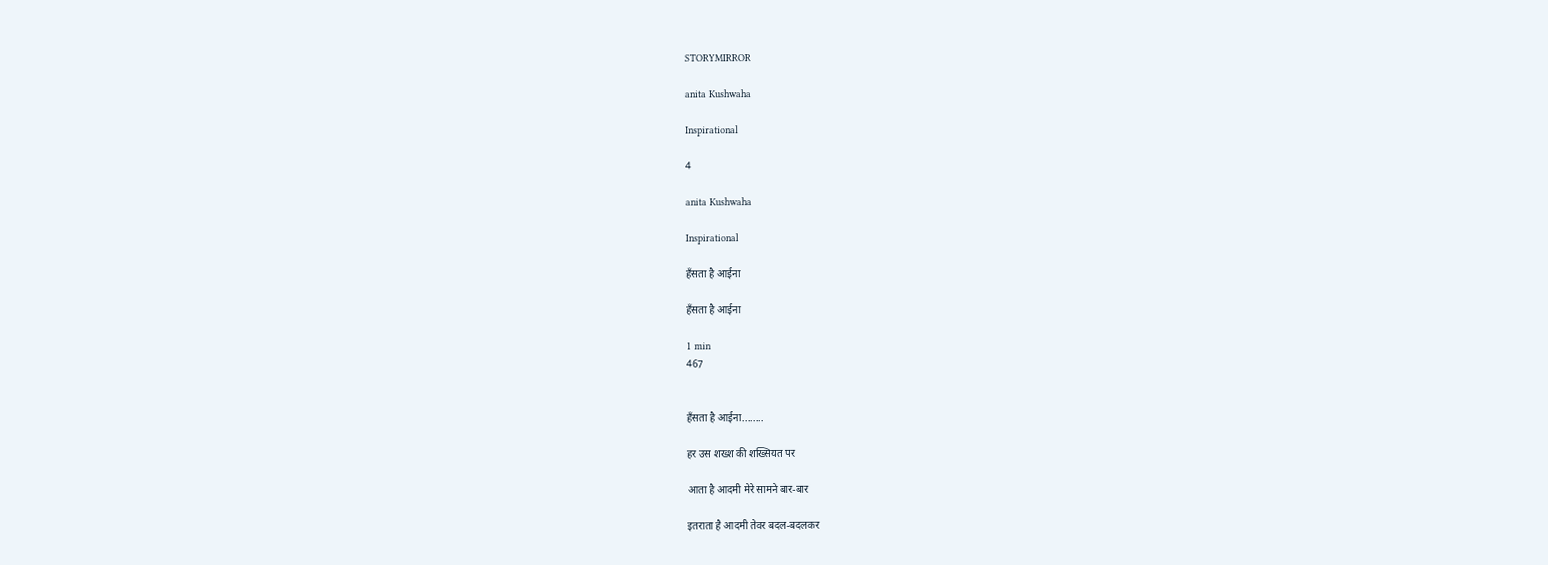STORYMIRROR

anita Kushwaha

Inspirational

4

anita Kushwaha

Inspirational

हँसता है आईना

हँसता है आईना

1 min
467


हँसता है आईना........

हर उस शख्श की शख्सियत पर

आता है आदमी मेरे सामने बार-बार

इतराता है आदमी तेवर बदल-बदलकर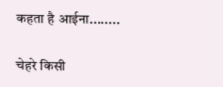कहता है आईना........

चेहरे किसी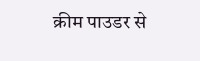क्रीम पाउडर से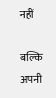नहीं

बल्कि अपनी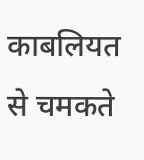काबलियत से चमकते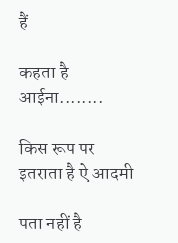हैं

कहता है आईना........

किस रूप पर इतराता है ऐ आदमी

पता नहीं है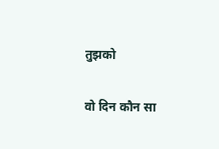तुझको

वो दिन कौन सा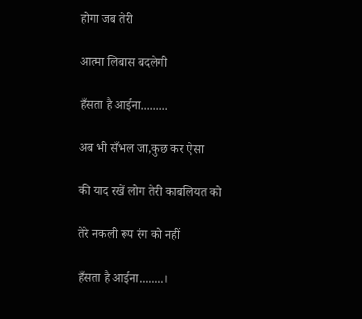होगा जब तेरी

आत्मा लिबास बदलेगी

हँसता है आईना.........

अब भी सँभल जा,कुछ कर ऐसा

की याद रखें लोग तेरी काबलियत को

तेरे नकली रूप रंग को नहीं

हँसता है आईना........।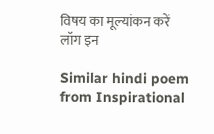विषय का मूल्यांकन करें
लॉग इन

Similar hindi poem from Inspirational